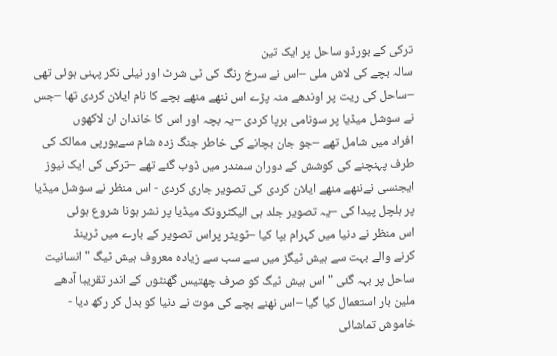ترکی کے بورڈو ساحل پر ایک تین
سالہ بچے کی لاش ملی –اس نے سرخ رنگ کی ٹی شرٹ اور نیلی نکر پہنی ہوئی تھی
–ساحل کی ریت پر اوندھے منہ پڑے اس ننھے منھے بچے کا نام ایلان کردی تھا –جس
نے سوشل میڈیا پر سونامی برپا کردی –یہ بچہ اور اس کا خاندان ان لاکھوں
افراد میں شامل تھے –جو جان بچانے کی خاطر جنگ زدہ شام سےیورپی ممالک کی
طرف پہنچنے کی کوشش کے دوران سمندر میں ڈوب گئے تھے –ترکی کی ایک نیوز
ایجنسی نےننھے منھے ایلان کردی کی تصویر جاری کردی - اس منظر نے سوشل میڈیا
پر ہلچل پیدا کی –یہ تصویر جلد ہی الیکٹرونک میڈیا پر نشر ہونا شروع ہوئی
اس منظر نے دنیا میں کہرام بپا کیا –ٹویٹر پراس تصویر کے بارے میں ٹرینڈ
کرنے والے بہت سے ہیش ٹیگز میں سے سب سے زیادہ معروف ہیش ٹیگ " انسانیت
ساحل پر بہہ گئی " اس ہیش ٹیگ کو صرف چھتیس گھنٹوں کے اندر تقریبا آدھے
ملین بار استعمال کیا گیا –اس نھنے بچے کی موت نے دنیا کو بدل کر رکھ دیا -
خاموش تماشائی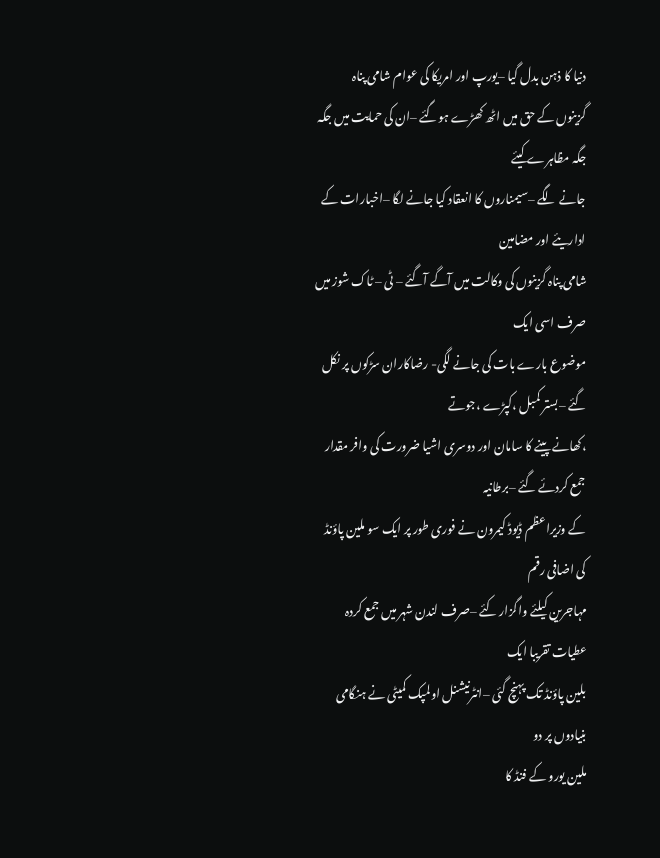دنیا کا ذہن بدل گیا –یورپ اور امریکا کی عوام شامی پناہ
گزینوں کے حق میں اٹھ کھڑے ہوگئے –ان کی حمایت میں جگہ جگہ مظاہرے کیئے
جانے لگے –سیمناروں کا انعقاد کیا جانے لگا –اخبارات کے اداریئے اور مضامین
شامی پناہ گزینوں کی وکالت میں آگے آگئے – ٹی – ٹاک شوز میں صرف اسی ایک
موضوع بارے بات کی جانے لگی- رضاکاران سڑکوں پر نکل گئے –بستر کمبل ،کپڑے ،جوتے
،کھانے پینے کا سامان اور دوسری اشیا ضرورت کی وافر مقدار جمع کردئے گئے –برطانیہ
کے وزیراعظم ڈیوڈ کیمرون نے فوری طور پر ایک سو ملین پاؤنڈ کی اضافی رقم
مہاجرین کیلئے واگزار کئے –صرف لندن شہر میں جمع کردہ عطیات تقریبا ایک
بلین پاؤنڈ تک پہنچ گئی –انٹرنیشنل اولمپک کمیٹی نے ہنگامی بنیادوں پر دو
ملین یورو کے فنڈ کا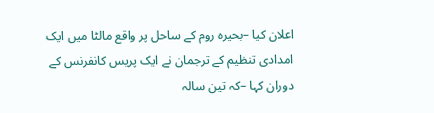اعلان کیا –بحیرہ روم کے ساحل پر واقع مالٹا میں ایک
امدادی تنظیم کے ترجمان نے ایک پریس کانفرنس کے دوران کہا –کہ تین سالہ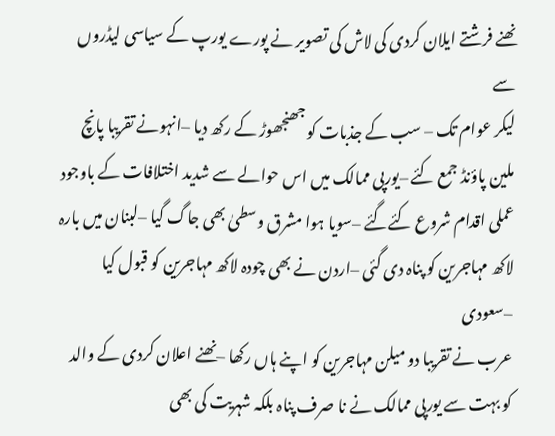نھنے فرشتے ایلان کردی کی لاش کی تصویر نے پورے یورپ کے سیاسی لیڈروں سے
لیکر عوام تک – سب کے جذبات کو جھنجھوڑ کے رکھ دیا –انہونے تقریبا پانچ
ملین پاؤنڈ جمع کئے –یورپی ممالک میں اس حوالے سے شدید اختلافات کے باوجود
عملی اقدام شروع کئےگئے –سویا ہوا مشرق وسطیٰ بھی جاگ گیا –لبنان میں بارہ
لاکھ مہاجرین کو پناہ دی گئی –اردن نے بھی چودہ لاکھ مہاجرین کو قبول کیا –سعودی
عرب نے تقریبا دو میلن مہاجرین کو اپنے ہاں رکھا –نھنے اعلان کردی کے والد
کو بہت سے یورپی ممالک نے نا صرف پناہ بلکہ شہریت کی بھی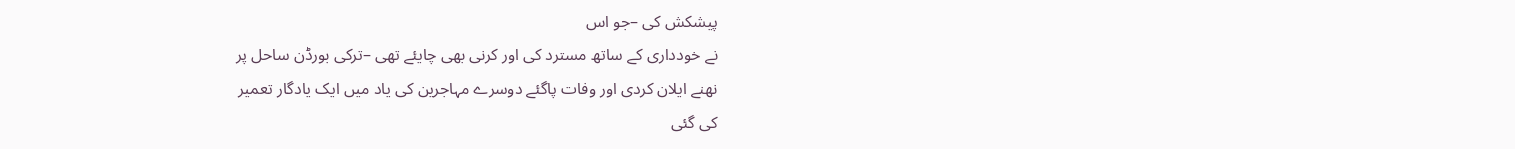پیشکش کی –جو اس
نے خودداری کے ساتھ مسترد کی اور کرنی بھی چایئے تھی –ترکی بورڈن ساحل پر
نھنے ایلان کردی اور وفات پاگئے دوسرے مہاجرین کی یاد میں ایک یادگار تعمیر
کی گئی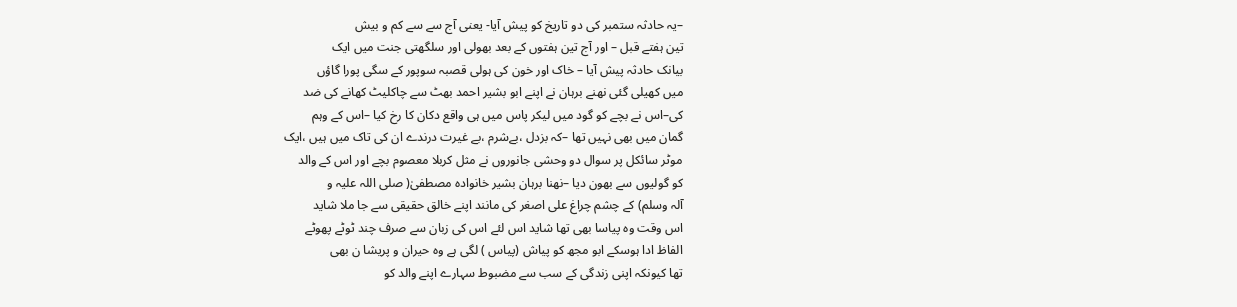–یہ حادثہ ستمبر کی دو تاریخ کو پیش آیا- یعنی آج سے سے کم و بیش
تین ہفتے قبل – اور آج تین ہفتوں کے بعد بھولی اور سلگھتی جنت میں ایک
بیانک حادثہ پیش آیا – خاک اور خون کی ہولی قصبہ سوپور کے سگی پورا گاؤں
میں کھیلی گئی نھنے برہان نے اپنے ابو بشیر احمد بھٹ سے چاکلیٹ کھانے کی ضد
کی–اس نے بچے کو گود میں لیکر پاس میں ہی واقع دکان کا رخ کیا –اس کے وہم
گمان میں بھی نہیں تھا –کہ بزدل ،بےشرم ،بے غیرت درندے ان کی تاک میں ہیں ،ایک
موٹر سائکل پر سوال دو وحشی جانوروں نے مثل کربلا معصوم بچے اور اس کے والد
کو گولیوں سے بھون دیا –نھنا برہان بشیر خانوادہ مصطفیٰ( صلی اللہ علیہ و
آلہ وسلم) کے چشم چراغ علی اصغر کی مانند اپنے خالق حقیقی سے جا ملا شاید
اس وقت وہ پیاسا بھی تھا شاید اس لئے اس کی زبان سے صرف چند ٹوٹے پھوٹے
الفاظ ادا ہوسکے ابو مجھ کو پیاش (پیاس ) لگی ہے وہ حیران و پریشا ن بھی
تھا کیونکہ اپنی زندگی کے سب سے مضبوط سہارے اپنے والد کو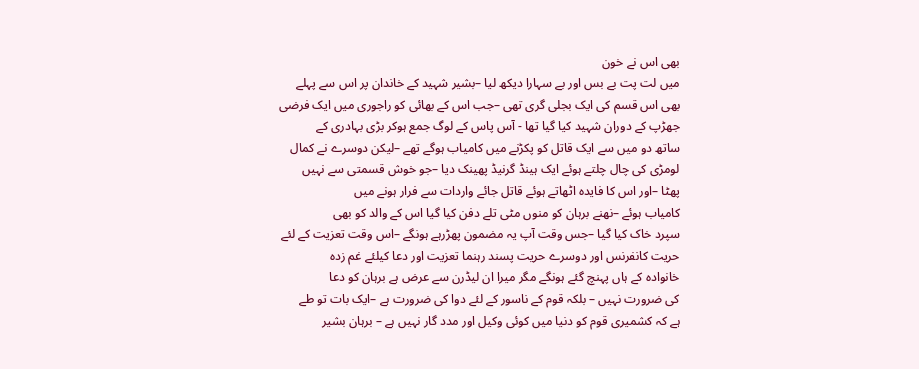بھی اس نے خون
میں لت پت بے بس اور بے سہارا دیکھ لیا –بشیر شہید کے خاندان پر اس سے پہلے
بھی اس قسم کی ایک بجلی گری تھی –جب اس کے بھائی کو راجوری میں ایک فرضی
جھڑپ کے دوران شہید کیا گیا تھا - آس پاس کے لوگ جمع ہوکر بڑی بہادری کے
ساتھ دو میں سے ایک قاتل کو پکڑنے میں کامیاب ہوگے تھے –لیکن دوسرے نے کمال
لومڑی کی چال چلتے ہوئے ایک ہینڈ گرنیڈ پھینک دیا –جو خوش قسمتی سے نہیں
پھٹا –اور اس کا فایدہ اٹھاتے ہوئے قاتل جائے واردات سے فرار ہونے میں
کامیاب ہوئے –نھنے برہان کو منوں مٹی تلے دفن کیا گیا اس کے والد کو بھی
سپرد خاک کیا گیا –جس وقت آپ یہ مضمون پھڑرہے ہونگے –اس وقت تعزیت کے لئے
حریت کانفرنس اور دوسرے حریت پسند رہنما تعزیت اور دعا کیلئے غم زدہ
خانوادہ کے ہاں پہنچ گئے ہونگے مگر میرا ان لیڈرن سے عرض ہے برہان کو دعا
کی ضرورت نہیں – بلکہ قوم کے ناسور کے لئے دوا کی ضرورت ہے –ایک بات تو طے
ہے کہ کشمیری قوم کو دنیا میں کوئی وکیل اور مدد گار نہیں ہے – برہان بشیر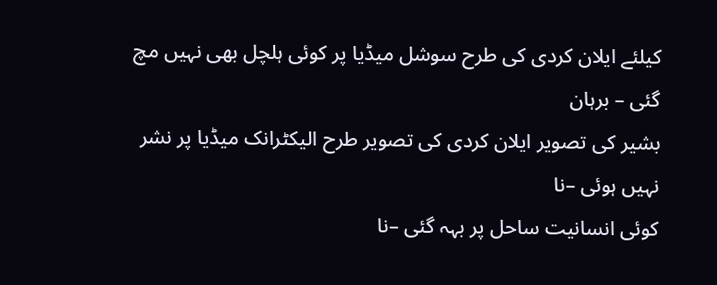کیلئے ایلان کردی کی طرح سوشل میڈیا پر کوئی ہلچل بھی نہیں مچ گئی – برہان
بشیر کی تصویر ایلان کردی کی تصویر طرح الیکٹرانک میڈیا پر نشر نہیں ہوئی –نا
کوئی انسانیت ساحل پر بہہ گئی –نا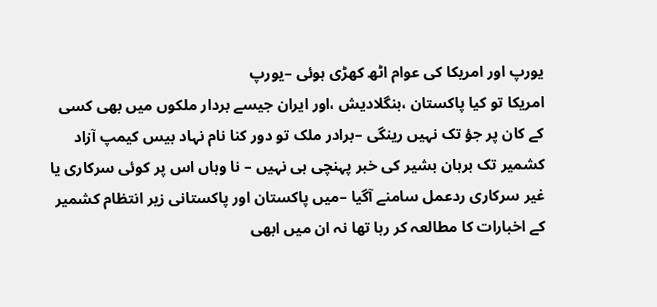یورپ اور امریکا کی عوام اٹھ کھڑی ہوئی –یورپ
امریکا تو کیا پاکستان ،بنگلادیش ،اور ایران جیسے بردار ملکوں میں بھی کسی
کے کان پر جؤ تک نہیں رینگی –برادر ملک تو دور کنا نام نہاد بیس کیمپ آزاد
کشمیر تک برہان بشیر کی خبر پہنچی ہی نہیں – نا وہاں اس پر کوئی سرکاری یا
غیر سرکاری ردعمل سامنے آگیا –میں پاکستان اور پاکستانی زیر انتظام کشمیر
کے اخبارات کا مطالعہ کر رہا تھا نہ ان میں ابھی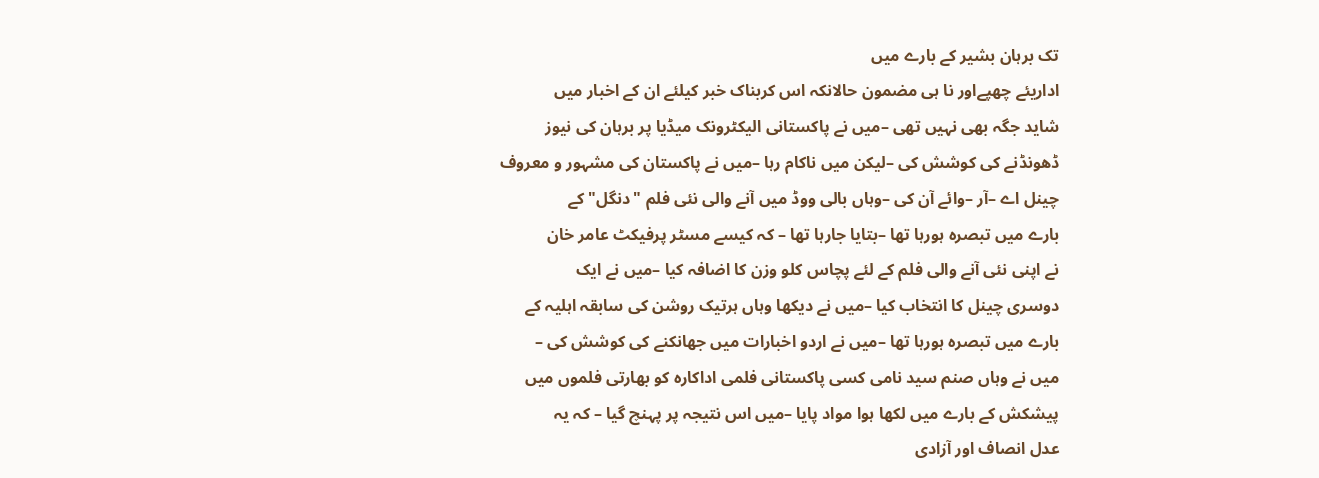تک برہان بشیر کے بارے میں
اداریئے چھپےاور نا ہی مضمون حالانکہ اس کربناک خبر کیلئے ان کے اخبار میں
شاید جگہ بھی نہیں تھی –میں نے پاکستانی الیکٹرونک میڈیا پر برہان کی نیوز
ڈھونڈنے کی کوشش کی –لیکن میں ناکام رہا –میں نے پاکستان کی مشہور و معروف
چینل اے –آر –وائے آن کی –وہاں بالی ووڈ میں آنے والی نئی فلم "دنگل"کے
بارے میں تبصرہ ہورہا تھا –بتایا جارہا تھا – کہ کیسے مسٹر پرفیکٹ عامر خان
نے اپنی نئی آنے والی فلم کے لئے پچاس کلو وزن کا اضافہ کیا –میں نے ایک
دوسری چینل کا انتخاب کیا –میں نے دیکھا وہاں ہرتیک روشن کی سابقہ اہلیہ کے
بارے میں تبصرہ ہورہا تھا –میں نے اردو اخبارات میں جھانکنے کی کوشش کی –
میں نے وہاں صنم سید نامی کسی پاکستانی فلمی اداکارہ کو بھارتی فلموں میں
پیشکش کے بارے میں لکھا ہوا مواد پایا –میں اس نتیجہ پر پہنچ گیا – کہ یہ
عدل انصاف اور آزادی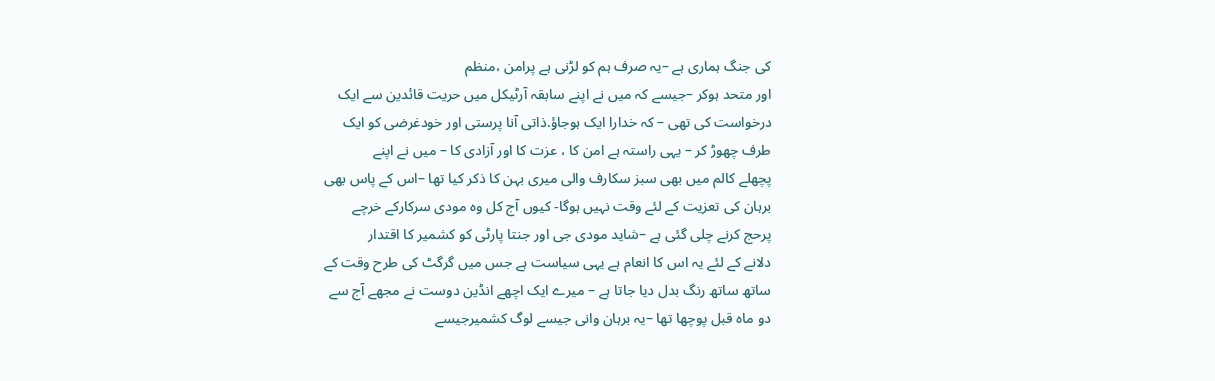کی جنگ ہماری ہے –یہ صرف ہم کو لڑنی ہے پرامن ،منظم
اور متحد ہوکر –جیسے کہ میں نے اپنے سابقہ آرٹیکل میں حریت قائدین سے ایک
درخواست کی تھی – کہ خدارا ایک ہوجاؤ.ذاتی آنا پرستی اور خودغرضی کو ایک
طرف چھوڑ کر – یہی راستہ ہے امن کا ، عزت کا اور آزادی کا – میں نے اپنے
پچھلے کالم میں بھی سبز سکارف والی میری بہن کا ذکر کیا تھا –اس کے پاس بھی
برہان کی تعزیت کے لئے وقت نہیں ہوگا- کیوں آج کل وہ مودی سرکارکے خرچے
پرحج کرنے چلی گئی ہے –شاید مودی جی اور جنتا پارٹی کو کشمیر کا اقتدار
دلانے کے لئے یہ اس کا انعام ہے یہی سیاست ہے جس میں گرگٹ کی طرح وقت کے
ساتھ ساتھ رنگ بدل دیا جاتا ہے – میرے ایک اچھے انڈین دوست نے مجھے آج سے
دو ماہ قبل پوچھا تھا –یہ برہان وانی جیسے لوگ کشمیرجیسے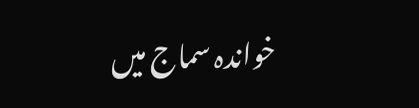خواندہ سماج میں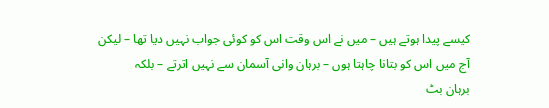کیسے پیدا ہوتے ہیں – میں نے اس وقت اس کو کوئی جواب نہیں دیا تھا – لیکن
آج میں اس کو بتانا چاہتا ہوں – برہان وانی آسمان سے نہیں اترتے – بلکہ
برہان بٹ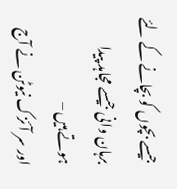جیسے بچوں کو بچانے کے لئے برہان وانی جیسے مجاہد پیدا ہوتے ہیں –
اور سر آئزک نیوٹن نے آج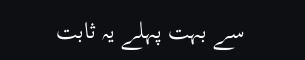سے بہت پہلے یہ ثابت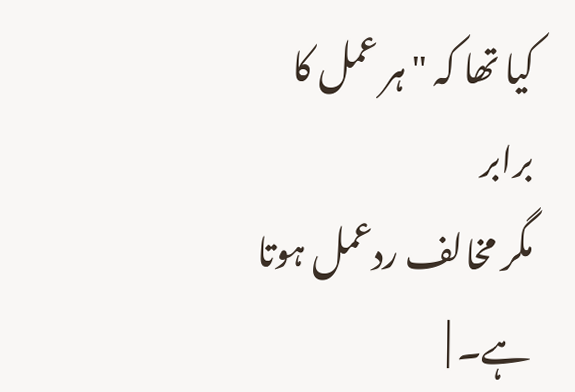کیا تھا کہ "ہر عمل کا برابر
مگر مخالف ردعمل ہوتا ہے۔ |